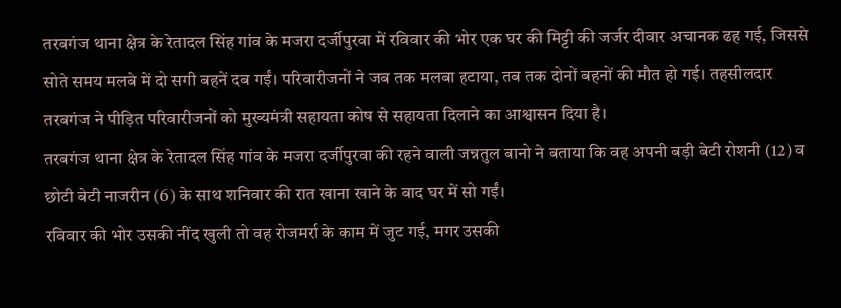तरबगंज थाना क्षेत्र के रेतादल सिंह गांव के मजरा दर्जीपुरवा में रविवार की भोर एक घर की मिट्टी की जर्जर दीवार अचानक ढह गई, जिससे सोते समय मलबे में दो सगी बहनें दब गईं। परिवारीजनों ने जब तक मलबा हटाया, तब तक दोनों बहनों की मौत हो गई। तहसीलदार तरबगंज ने पीड़ित परिवारीजनों को मुख्यमंत्री सहायता कोष से सहायता दिलाने का आश्वासन दिया है।
तरबगंज थाना क्षेत्र के रेतादल सिंह गांव के मजरा दर्जीपुरवा की रहने वाली जन्नतुल बानो ने बताया कि वह अपनी बड़ी बेटी रोशनी (12) व छोटी बेटी नाजरीन (6) के साथ शनिवार की रात खाना खाने के बाद घर में सो गईं।
रविवार की भोर उसकी नींद खुली तो वह रोजमर्रा के काम में जुट गई, मगर उसकी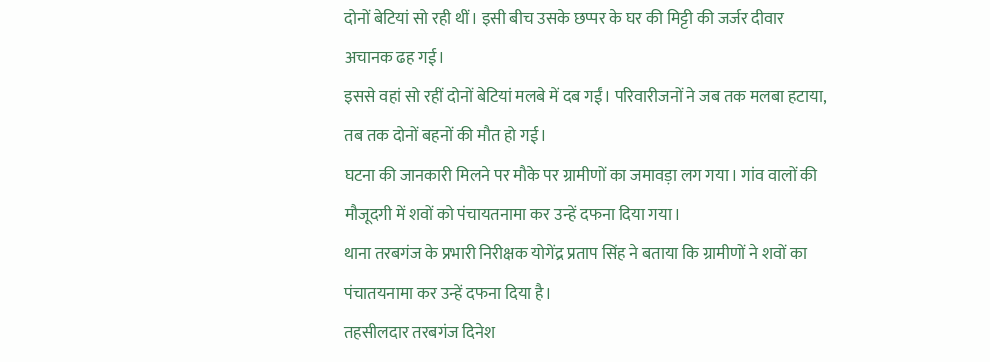दोनों बेटियां सो रही थीं। इसी बीच उसके छप्पर के घर की मिट्टी की जर्जर दीवार अचानक ढह गई।
इससे वहां सो रहीं दोनों बेटियां मलबे में दब गईं। परिवारीजनों ने जब तक मलबा हटाया, तब तक दोनों बहनों की मौत हो गई।
घटना की जानकारी मिलने पर मौके पर ग्रामीणों का जमावड़ा लग गया। गांव वालों की मौजूदगी में शवों को पंचायतनामा कर उन्हें दफना दिया गया।
थाना तरबगंज के प्रभारी निरीक्षक योगेंद्र प्रताप सिंह ने बताया कि ग्रामीणों ने शवों का पंचातयनामा कर उन्हें दफना दिया है।
तहसीलदार तरबगंज दिनेश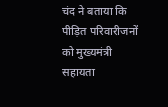चंद ने बताया कि पीड़ित परिवारीजनों को मुख्यमंत्री सहायता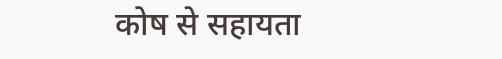कोष से सहायता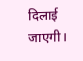दिलाई जाएगी।